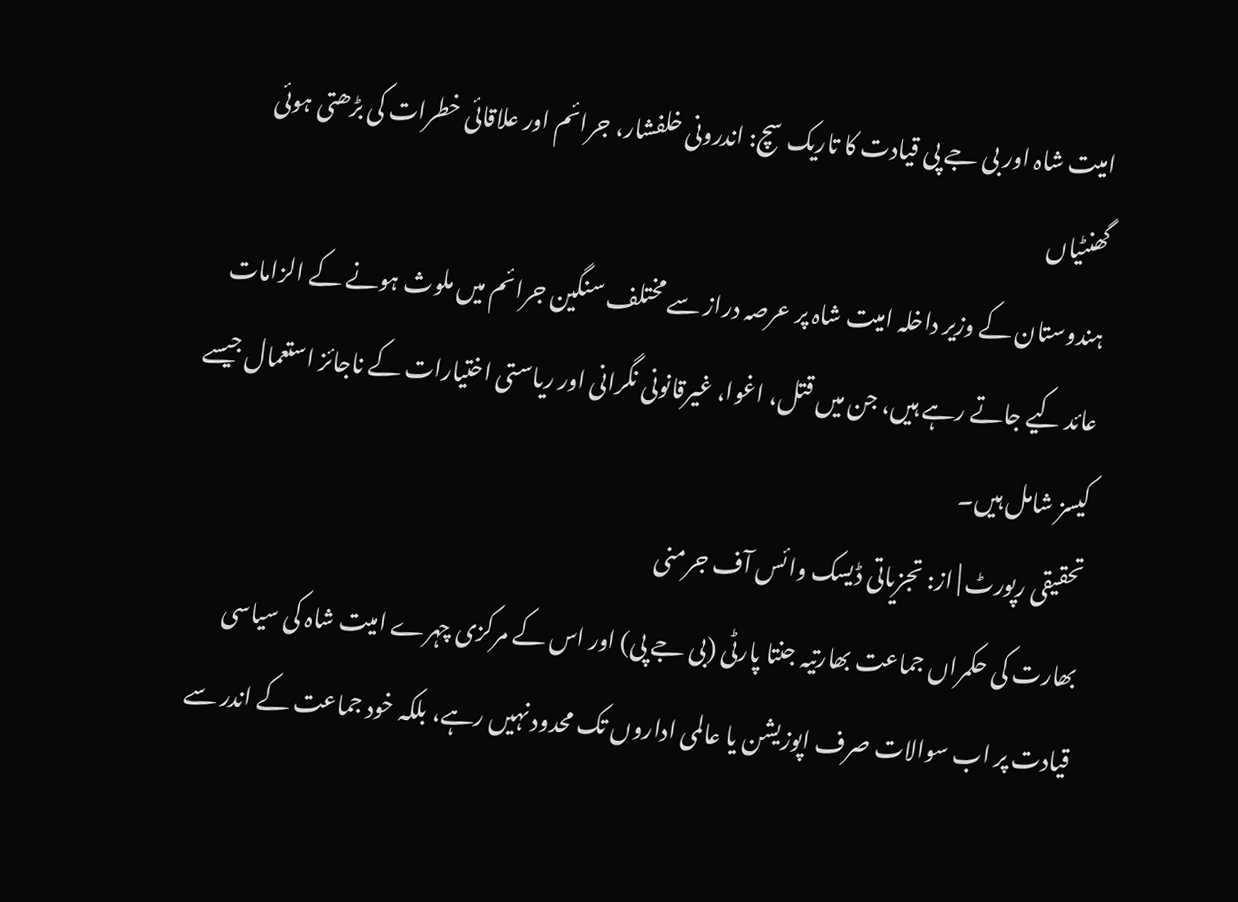امیت شاہ اور بی جے پی قیادت کا تاریک سچ: اندرونی خلفشار، جرائم اور علاقائی خطرات کی بڑھتی ہوئی گھنٹیاں
ہندوستان کے وزیر داخلہ امیت شاہ پر عرصہ دراز سے مختلف سنگین جرائم میں ملوث ہونے کے الزامات عائد کیے جاتے رہے ہیں، جن میں قتل، اغوا، غیرقانونی نگرانی اور ریاستی اختیارات کے ناجائز استعمال جیسے کیسز شامل ہیں۔
تحقیقی رپورٹ | از: تجزیاتی ڈیسک وائس آف جرمنی
بھارت کی حکمراں جماعت بھارتیہ جنتا پارٹی (بی جے پی) اور اس کے مرکزی چہرے امیت شاہ کی سیاسی قیادت پر اب سوالات صرف اپوزیشن یا عالمی اداروں تک محدود نہیں رہے، بلکہ خود جماعت کے اندر سے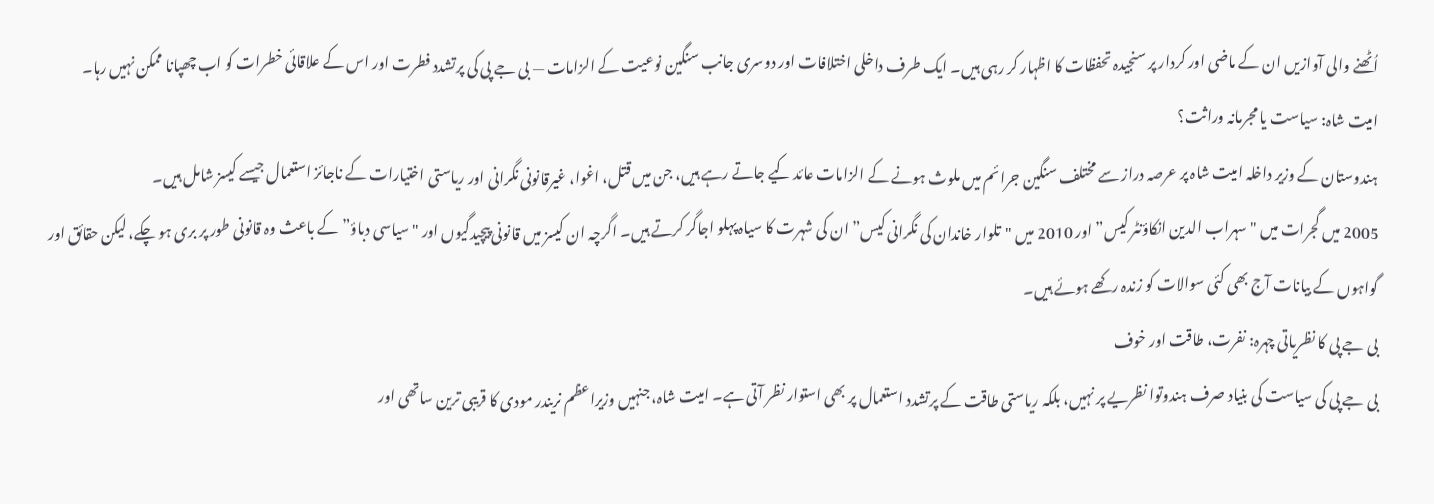اُٹھنے والی آوازیں ان کے ماضی اور کردار پر سنجیدہ تحفظات کا اظہار کر رہی ہیں۔ ایک طرف داخلی اختلافات اور دوسری جانب سنگین نوعیت کے الزامات — بی جے پی کی پرتشدد فطرت اور اس کے علاقائی خطرات کو اب چھپانا ممکن نہیں رہا۔
امیت شاہ: سیاست یا مجرمانہ وراثت؟
ہندوستان کے وزیر داخلہ امیت شاہ پر عرصہ دراز سے مختلف سنگین جرائم میں ملوث ہونے کے الزامات عائد کیے جاتے رہے ہیں، جن میں قتل، اغوا، غیرقانونی نگرانی اور ریاستی اختیارات کے ناجائز استعمال جیسے کیسز شامل ہیں۔
2005 میں گجرات میں "سہراب الدین انکاؤنٹر کیس” اور 2010 میں "تلوار خاندان کی نگرانی کیس” ان کی شہرت کا سیاہ پہلو اجاگر کرتے ہیں۔ اگرچہ ان کیسز میں قانونی پیچیدگیوں اور "سیاسی دباؤ” کے باعث وہ قانونی طور پر بری ہو چکے، لیکن حقائق اور گواہوں کے بیانات آج بھی کئی سوالات کو زندہ رکھے ہوئے ہیں۔
بی جے پی کا نظریاتی چہرہ: نفرت، طاقت اور خوف
بی جے پی کی سیاست کی بنیاد صرف ہندوتوا نظریے پر نہیں، بلکہ ریاستی طاقت کے پرتشدد استعمال پر بھی استوار نظر آتی ہے۔ امیت شاہ، جنہیں وزیراعظم نریندر مودی کا قریبی ترین ساتھی اور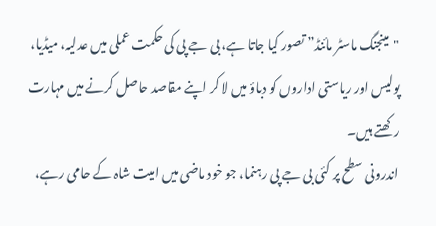"مینجنگ ماسٹر مائنڈ” تصور کیا جاتا ہے، بی جے پی کی حکمت عملی میں عدلیہ، میڈیا، پولیس اور ریاستی اداروں کو دباؤ میں لا کر اپنے مقاصد حاصل کرنے میں مہارت رکھتے ہیں۔
اندرونی سطح پر کئی بی جے پی رہنما، جو خود ماضی میں امیت شاہ کے حامی رہے،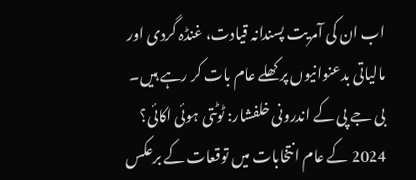اب ان کی آمریت پسندانہ قیادت، غنڈہ گردی اور مالیاتی بدعنوانیوں پر کھلے عام بات کر رہے ہیں۔
بی جے پی کے اندرونی خلفشار: ٹوٹتی ہوئی اکائی؟
2024 کے عام انتخابات میں توقعات کے برعکس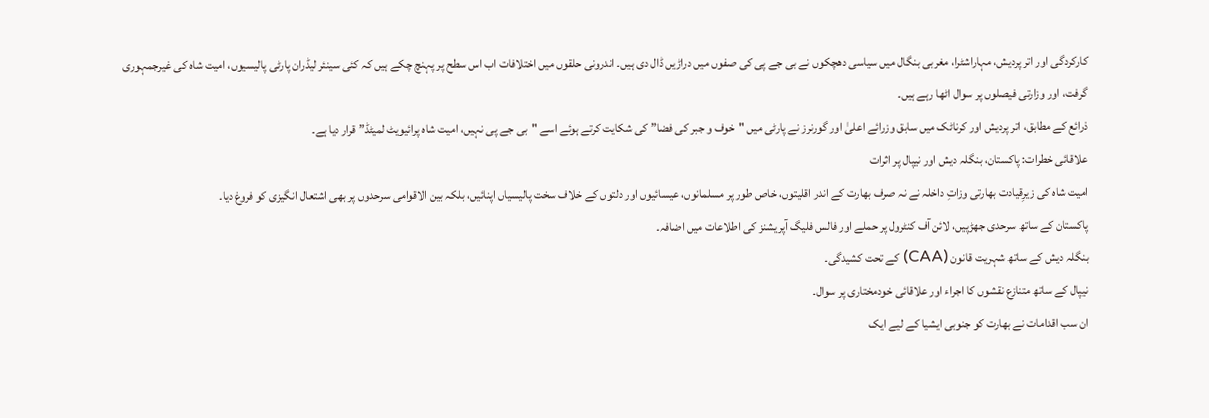کارکردگی اور اتر پردیش، مہاراشٹرا، مغربی بنگال میں سیاسی دھچکوں نے بی جے پی کی صفوں میں دراڑیں ڈال دی ہیں۔ اندرونی حلقوں میں اختلافات اب اس سطح پر پہنچ چکے ہیں کہ کئی سینئر لیڈران پارٹی پالیسیوں، امیت شاہ کی غیرجمہوری گرفت، اور وزارتی فیصلوں پر سوال اٹھا رہے ہیں۔
ذرائع کے مطابق، اتر پردیش اور کرناٹک میں سابق وزرائے اعلیٰ اور گورنرز نے پارٹی میں "خوف و جبر کی فضا” کی شکایت کرتے ہوئے اسے "بی جے پی نہیں، امیت شاہ پرائیویٹ لمیٹڈ” قرار دیا ہے۔
علاقائی خطرات: پاکستان، بنگلہ دیش اور نیپال پر اثرات
امیت شاہ کی زیرِقیادت بھارتی وزاتِ داخلہ نے نہ صرف بھارت کے اندر اقلیتوں، خاص طور پر مسلمانوں، عیسائیوں اور دلتوں کے خلاف سخت پالیسیاں اپنائیں، بلکہ بین الاقوامی سرحدوں پر بھی اشتعال انگیزی کو فروغ دیا۔
پاکستان کے ساتھ سرحدی جھڑپیں، لائن آف کنٹرول پر حملے اور فالس فلیگ آپریشنز کی اطلاعات میں اضافہ۔
بنگلہ دیش کے ساتھ شہریت قانون (CAA) کے تحت کشیدگی۔
نیپال کے ساتھ متنازع نقشوں کا اجراء اور علاقائی خودمختاری پر سوال۔
ان سب اقدامات نے بھارت کو جنوبی ایشیا کے لیے ایک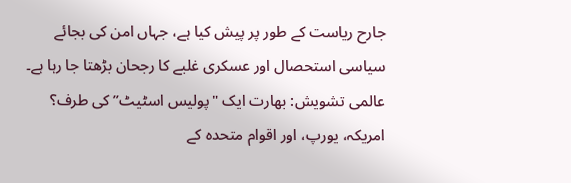جارح ریاست کے طور پر پیش کیا ہے، جہاں امن کی بجائے سیاسی استحصال اور عسکری غلبے کا رجحان بڑھتا جا رہا ہے۔
عالمی تشویش: بھارت ایک "پولیس اسٹیٹ” کی طرف؟
امریکہ، یورپ، اور اقوام متحدہ کے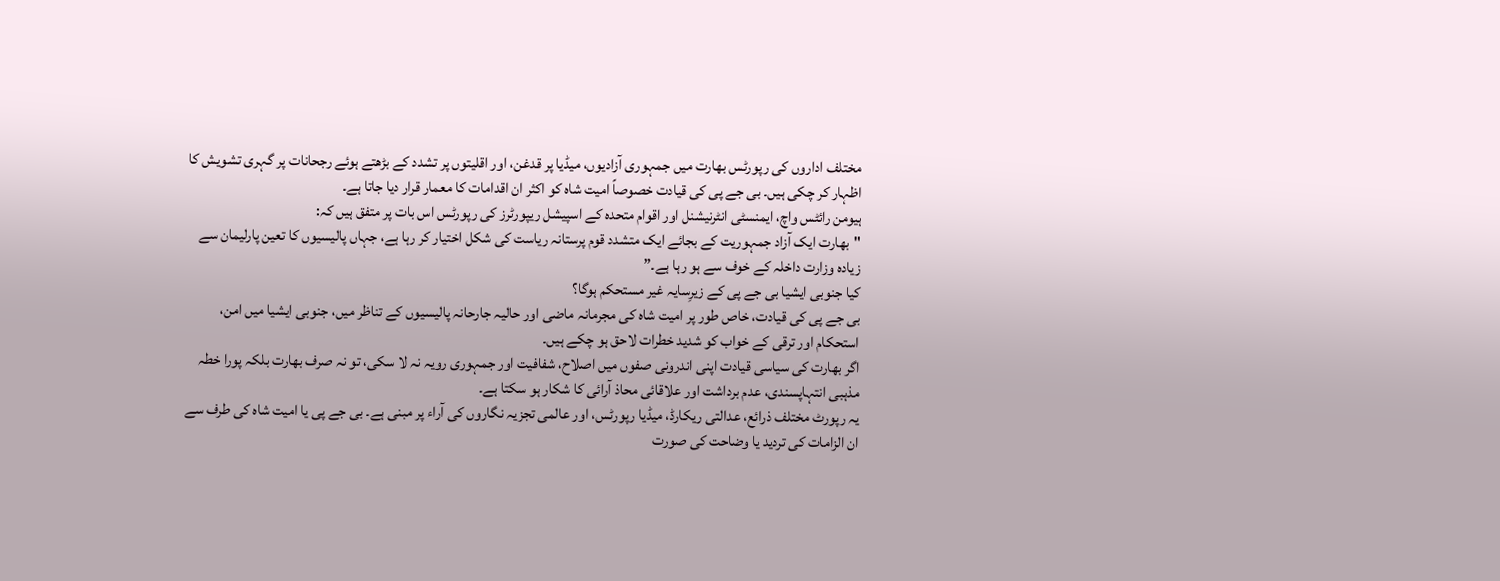مختلف اداروں کی رپورٹس بھارت میں جمہوری آزادیوں، میڈیا پر قدغن، اور اقلیتوں پر تشدد کے بڑھتے ہوئے رجحانات پر گہری تشویش کا اظہار کر چکی ہیں۔ بی جے پی کی قیادت خصوصاً امیت شاہ کو اکثر ان اقدامات کا معمار قرار دیا جاتا ہے۔
ہیومن رائٹس واچ، ایمنسٹی انٹرنیشنل اور اقوام متحدہ کے اسپیشل ریپورٹرز کی رپورٹس اس بات پر متفق ہیں کہ:
"بھارت ایک آزاد جمہوریت کے بجائے ایک متشدد قوم پرستانہ ریاست کی شکل اختیار کر رہا ہے، جہاں پالیسیوں کا تعین پارلیمان سے زیادہ وزارت داخلہ کے خوف سے ہو رہا ہے۔”
کیا جنوبی ایشیا بی جے پی کے زیرِسایہ غیر مستحکم ہوگا؟
بی جے پی کی قیادت، خاص طور پر امیت شاہ کی مجرمانہ ماضی اور حالیہ جارحانہ پالیسیوں کے تناظر میں، جنوبی ایشیا میں امن، استحکام اور ترقی کے خواب کو شدید خطرات لاحق ہو چکے ہیں۔
اگر بھارت کی سیاسی قیادت اپنی اندرونی صفوں میں اصلاح، شفافیت اور جمہوری رویہ نہ لا سکی، تو نہ صرف بھارت بلکہ پورا خطہ مذہبی انتہاپسندی، عدم برداشت اور علاقائی محاذ آرائی کا شکار ہو سکتا ہے۔
یہ رپورٹ مختلف ذرائع، عدالتی ریکارڈ، میڈیا رپورٹس، اور عالمی تجزیہ نگاروں کی آراء پر مبنی ہے۔ بی جے پی یا امیت شاہ کی طرف سے ان الزامات کی تردید یا وضاحت کی صورت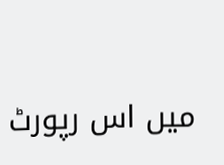میں اس رپورٹ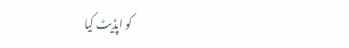کو اپڈیٹ کیا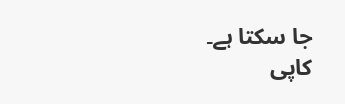جا سکتا ہے۔
کاپی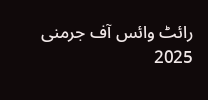رائٹ وائس آف جرمنی 2025